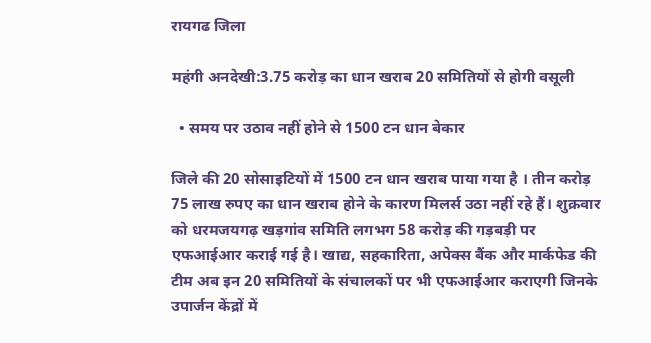रायगढ जिला

महंगी अनदेखी:3.75 करोड़ का धान खराब 20 समितियों से होगी वसूली

  • समय पर उठाव नहीं होने से 1500 टन धान बेकार

जिले की 20 सोसाइटियों में 1500 टन धान खराब पाया गया है । तीन करोड़ 75 लाख रुपए का धान खराब होने के कारण मिलर्स उठा नहीं रहे हैं। शुक्रवार को धरमजयगढ़ खड़गांव समिति लगभग 58 करोड़ की गड़बड़ी पर एफआईआर कराई गई है। खाद्य, सहकारिता, अपेक्स बैंक और मार्कफेड की टीम अब इन 20 समितियों के संचालकों पर भी एफआईआर कराएगी जिनके उपार्जन केंद्रों में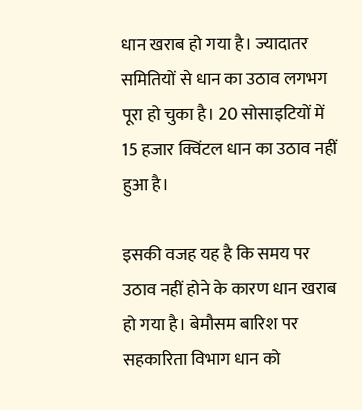धान खराब हो गया है। ज्यादातर समितियों से धान का उठाव लगभग पूरा हो चुका है। 20 सोसाइटियों में 15 हजार क्विंटल धान का उठाव नहीं हुआ है।

इसकी वजह यह है कि समय पर उठाव नहीं होने के कारण धान खराब हो गया है। बेमौसम बारिश पर सहकारिता विभाग धान को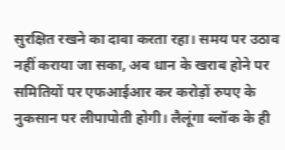सुरक्षित रखने का दावा करता रहा। समय पर उठाव नहीं कराया जा सका, अब धान के खराब होने पर समितियों पर एफआईआर कर करोड़ों रुपए के नुकसान पर लीपापोती होगी। लैलूंगा ब्लॉक के ही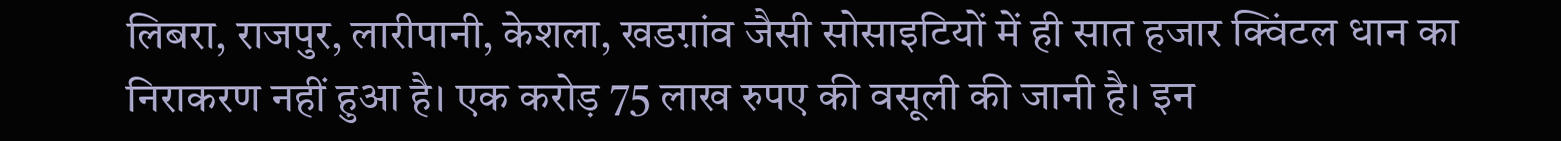लिबरा, राजपुर, लारीपानी, केशला, खडग़ांव जैसी सोसाइटियों में ही सात हजार क्विंटल धान का निराकरण नहीं हुआ है। एक करोड़ 75 लाख रुपए की वसूली की जानी है। इन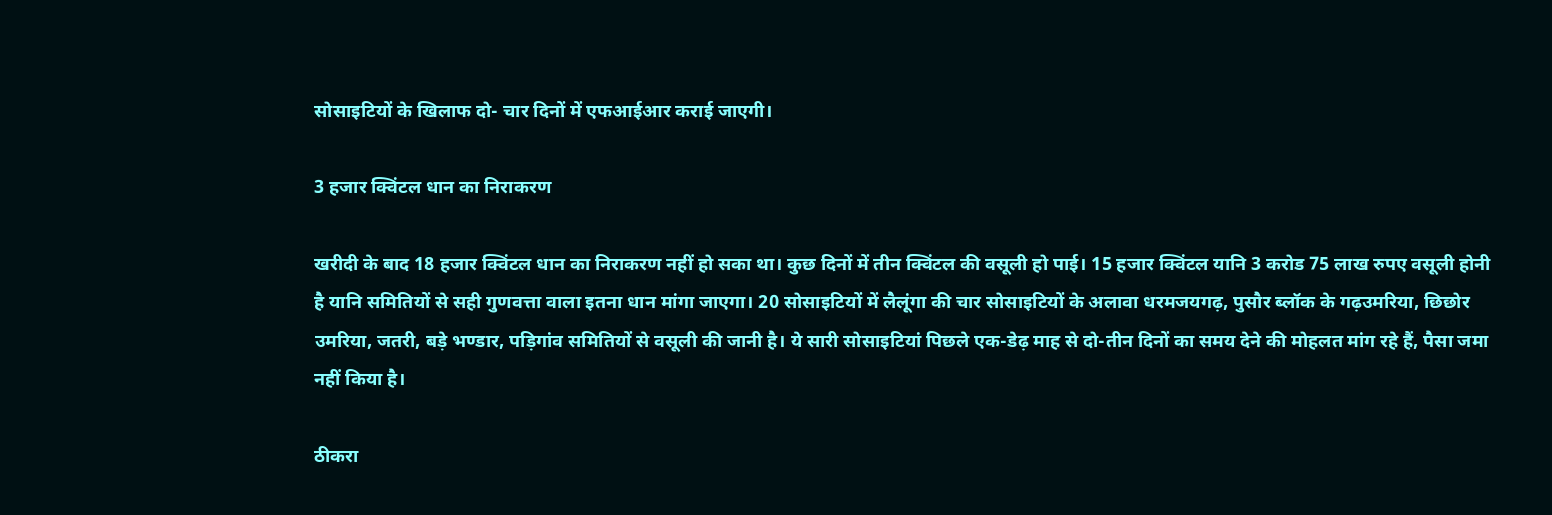सोसाइटियों के खिलाफ दो- चार दिनों में एफआईआर कराई जाएगी।

3 हजार क्विंटल धान का निराकरण

खरीदी के बाद 18 हजार क्विंटल धान का निराकरण नहीं हो सका था। कुछ दिनों में तीन क्विंटल की वसूली हो पाई। 15 हजार क्विंटल यानि 3 करोड 75 लाख रुपए वसूली होनी है यानि समितियों से सही गुणवत्ता वाला इतना धान मांगा जाएगा। 20 सोसाइटियों में लैलूंगा की चार सोसाइटियों के अलावा धरमजयगढ़, पुसौर ब्लॉक के गढ़उमरिया, छिछोर उमरिया, जतरी, बड़े भण्डार, पड़िगांव समितियों से वसूली की जानी है। ये सारी सोसाइटियां पिछले एक-डेढ़ माह से दो-तीन दिनों का समय देने की मोहलत मांग रहे हैं, पैसा जमा नहीं किया है।

ठीकरा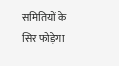समितियों के सिर फोड़ेगा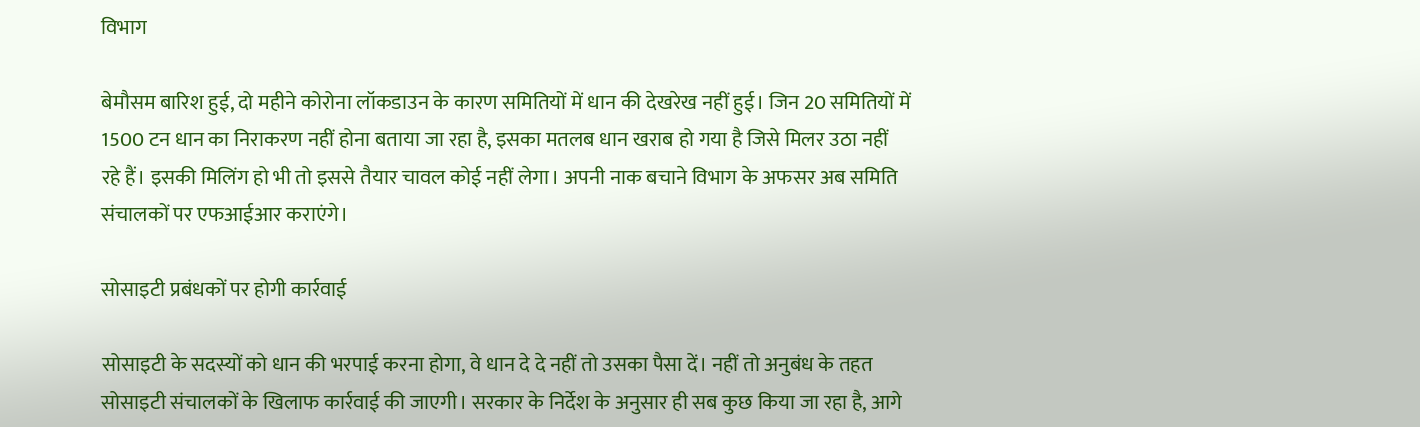विभाग

बेमौसम बारिश हुई, दो महीने कोरोना लॉकडाउन के कारण समितियों में धान की देखरेख नहीं हुई। जिन 20 समितियों में 1500 टन धान का निराकरण नहीं होना बताया जा रहा है, इसका मतलब धान खराब हो गया है जिसे मिलर उठा नहीं रहे हैं। इसकी मिलिंग हो भी तो इससे तैयार चावल कोई नहीं लेगा। अपनी नाक बचाने विभाग के अफसर अब समिति संचालकों पर एफआईआर कराएंगे।

सोसाइटी प्रबंधकों पर होगी कार्रवाई

सोसाइटी के सदस्यों को धान की भरपाई करना होगा, वे धान दे दे नहीं तो उसका पैसा दें। नहीं तो अनुबंध के तहत सोसाइटी संचालकों के खिलाफ कार्रवाई की जाएगी। सरकार के निर्देश के अनुसार ही सब कुछ किया जा रहा है, आगे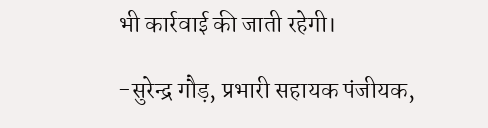भी कार्रवाई की जाती रहेगी।

-सुरेन्द्र गौड़, प्रभारी सहायक पंजीयक,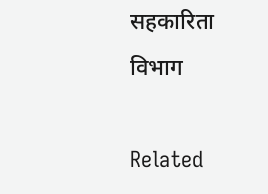सहकारिता विभाग

Related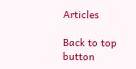Articles

Back to top button